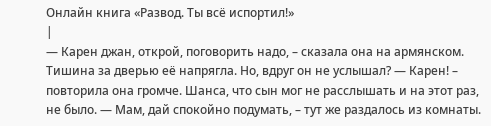Онлайн книга «Развод. Ты всё испортил!»
|
— Карен джан, открой, поговорить надо, – сказала она на армянском. Тишина за дверью её напрягла. Но, вдруг он не услышал? — Карен! – повторила она громче. Шанса, что сын мог не расслышать и на этот раз, не было. — Мам, дай спокойно подумать, – тут же раздалось из комнаты.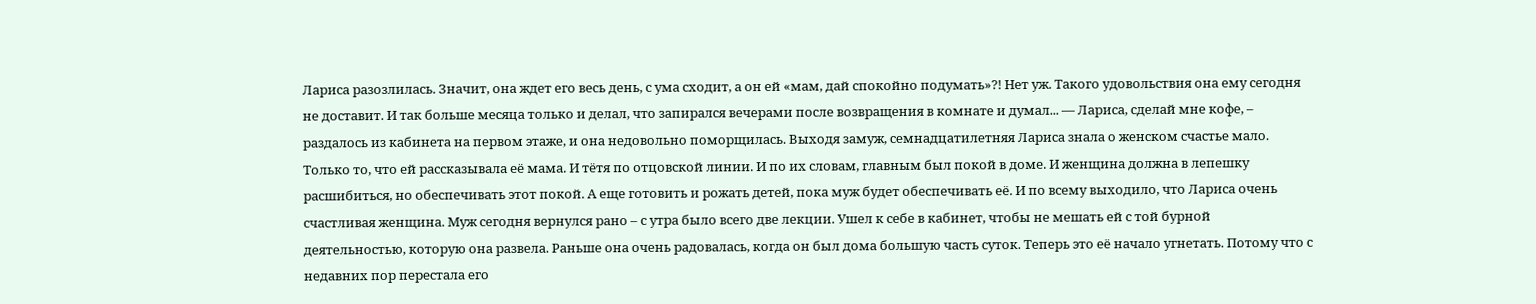Лариса разозлилась. Значит, она ждет его весь день, с ума сходит, а он ей «мам, дай спокойно подумать»?! Нет уж. Такого удовольствия она ему сегодня не доставит. И так больше месяца только и делал, что запирался вечерами после возвращения в комнате и думал... — Лариса, сделай мне кофе, – раздалось из кабинета на первом этаже, и она недовольно поморщилась. Выходя замуж, семнадцатилетняя Лариса знала о женском счастье мало. Только то, что ей рассказывала её мама. И тётя по отцовской линии. И по их словам, главным был покой в доме. И женщина должна в лепешку расшибиться, но обеспечивать этот покой. А еще готовить и рожать детей, пока муж будет обеспечивать её. И по всему выходило, что Лариса очень счастливая женщина. Муж сегодня вернулся рано – с утра было всего две лекции. Ушел к себе в кабинет, чтобы не мешать ей с той бурной деятельностью, которую она развела. Раньше она очень радовалась, когда он был дома большую часть суток. Теперь это её начало угнетать. Потому что с недавних пор перестала его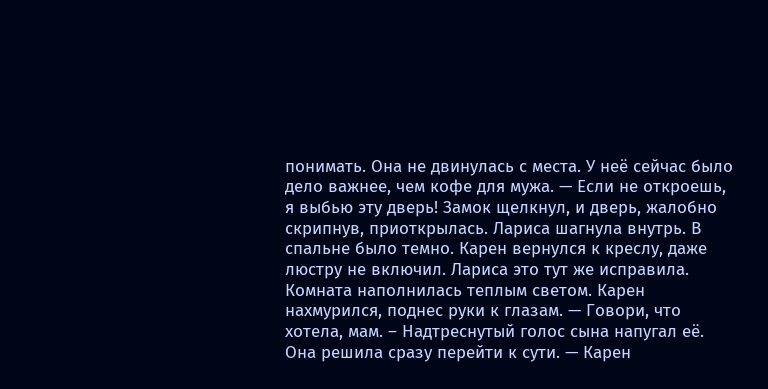понимать. Она не двинулась с места. У неё сейчас было дело важнее, чем кофе для мужа. — Если не откроешь, я выбью эту дверь! Замок щелкнул, и дверь, жалобно скрипнув, приоткрылась. Лариса шагнула внутрь. В спальне было темно. Карен вернулся к креслу, даже люстру не включил. Лариса это тут же исправила. Комната наполнилась теплым светом. Карен нахмурился, поднес руки к глазам. — Говори, что хотела, мам. – Надтреснутый голос сына напугал её. Она решила сразу перейти к сути. — Карен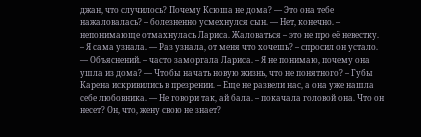джан, что случилось? Почему Ксюша не дома? — Это она тебе нажаловалась? – болезненно усмехнулся сын. — Нет, конечно. – непонимающе отмахнулась Лариса. Жаловаться – это не про её невестку. – Я сама узнала. — Раз узнала, от меня что хочешь? – спросил он устало. — Объяснений. – часто заморгала Лариса. – Я не понимаю, почему она ушла из дома? — Чтобы начать новую жизнь, что не понятного? – Губы Карена искривились в презрении. – Еще не развели нас, а она уже нашла себе любовника. — Не говори так, ай бала. – покачала головой она. Что он несет? Он, что, жену свою не знает?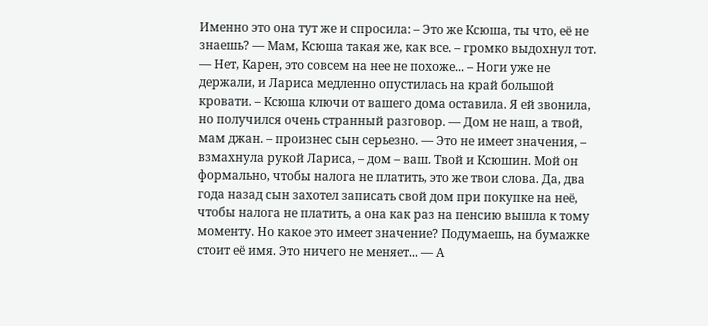Именно это она тут же и спросила: – Это же Ксюша, ты что, её не знаешь? — Мам, Ксюша такая же, как все. – громко выдохнул тот. — Нет, Карен, это совсем на нее не похоже... – Ноги уже не держали, и Лариса медленно опустилась на край большой кровати. – Ксюша ключи от вашего дома оставила. Я ей звонила, но получился очень странный разговор. — Дом не наш, а твой, мам джан. – произнес сын серьезно. — Это не имеет значения, – взмахнула рукой Лариса, – дом – ваш. Твой и Ксюшин. Мой он формально, чтобы налога не платить, это же твои слова. Да, два года назад сын захотел записать свой дом при покупке на неё, чтобы налога не платить, а она как раз на пенсию вышла к тому моменту. Но какое это имеет значение? Подумаешь, на бумажке стоит её имя. Это ничего не меняет... — А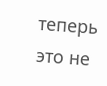теперь это не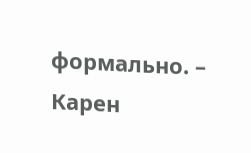формально. – Карен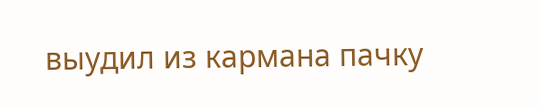выудил из кармана пачку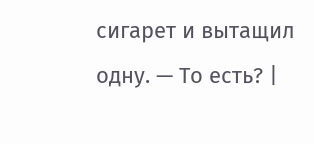сигарет и вытащил одну. — То есть? |